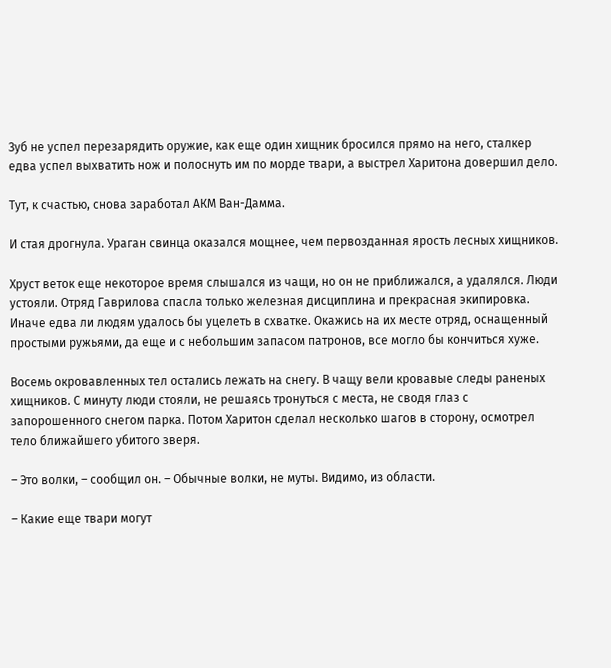Зуб не успел перезарядить оружие, как еще один хищник бросился прямо на него, сталкер едва успел выхватить нож и полоснуть им по морде твари, а выстрел Харитона довершил дело.

Тут, к счастью, снова заработал АКМ Ван-Дамма.

И стая дрогнула. Ураган свинца оказался мощнее, чем первозданная ярость лесных хищников.

Хруст веток еще некоторое время слышался из чащи, но он не приближался, а удалялся. Люди устояли. Отряд Гаврилова спасла только железная дисциплина и прекрасная экипировка. Иначе едва ли людям удалось бы уцелеть в схватке. Окажись на их месте отряд, оснащенный простыми ружьями, да еще и с небольшим запасом патронов, все могло бы кончиться хуже.

Восемь окровавленных тел остались лежать на снегу. В чащу вели кровавые следы раненых хищников. С минуту люди стояли, не решаясь тронуться с места, не сводя глаз с запорошенного снегом парка. Потом Харитон сделал несколько шагов в сторону, осмотрел тело ближайшего убитого зверя.

– Это волки, – сообщил он. – Обычные волки, не муты. Видимо, из области.

– Какие еще твари могут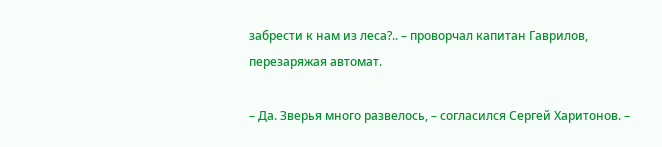забрести к нам из леса?.. – проворчал капитан Гаврилов, перезаряжая автомат.

– Да. Зверья много развелось, – согласился Сергей Харитонов. –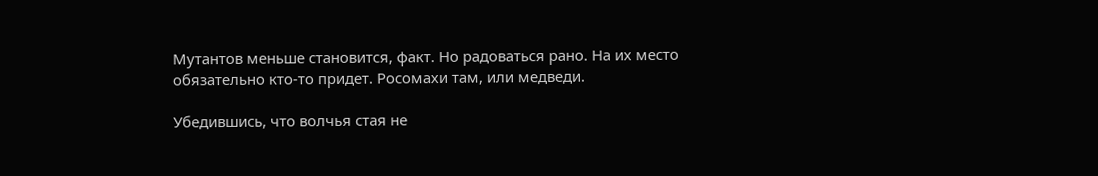Мутантов меньше становится, факт. Но радоваться рано. На их место обязательно кто-то придет. Росомахи там, или медведи.

Убедившись, что волчья стая не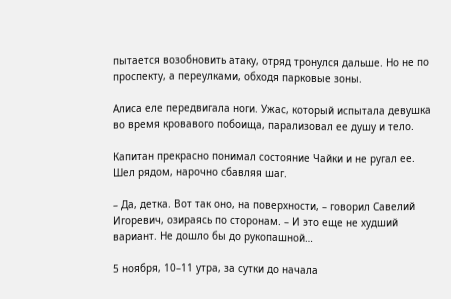пытается возобновить атаку, отряд тронулся дальше. Но не по проспекту, а переулками, обходя парковые зоны.

Алиса еле передвигала ноги. Ужас, который испытала девушка во время кровавого побоища, парализовал ее душу и тело.

Капитан прекрасно понимал состояние Чайки и не ругал ее. Шел рядом, нарочно сбавляя шаг.

– Да, детка. Вот так оно, на поверхности, – говорил Савелий Игоревич, озираясь по сторонам. – И это еще не худший вариант. Не дошло бы до рукопашной…

5 ноября, 10–11 утра, за сутки до начала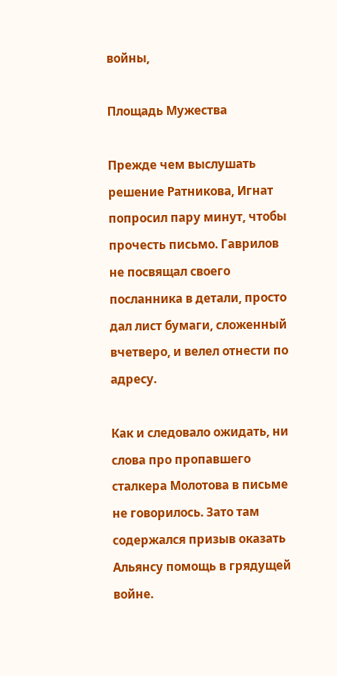войны,

Площадь Мужества

Прежде чем выслушать решение Ратникова, Игнат попросил пару минут, чтобы прочесть письмо. Гаврилов не посвящал своего посланника в детали, просто дал лист бумаги, сложенный вчетверо, и велел отнести по адресу.

Как и следовало ожидать, ни слова про пропавшего сталкера Молотова в письме не говорилось. Зато там содержался призыв оказать Альянсу помощь в грядущей войне.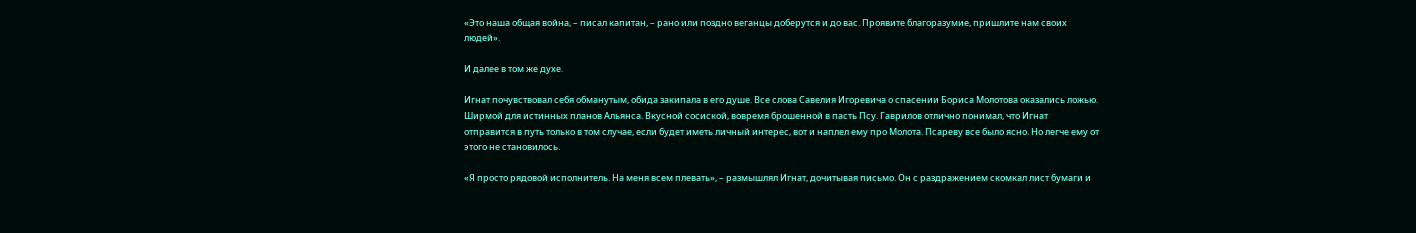«Это наша общая война, – писал капитан, – рано или поздно веганцы доберутся и до вас. Проявите благоразумие, пришлите нам своих людей».

И далее в том же духе.

Игнат почувствовал себя обманутым, обида закипала в его душе. Все слова Савелия Игоревича о спасении Бориса Молотова оказались ложью. Ширмой для истинных планов Альянса. Вкусной сосиской, вовремя брошенной в пасть Псу. Гаврилов отлично понимал, что Игнат отправится в путь только в том случае, если будет иметь личный интерес, вот и наплел ему про Молота. Псареву все было ясно. Но легче ему от этого не становилось.

«Я просто рядовой исполнитель. На меня всем плевать», – размышлял Игнат, дочитывая письмо. Он с раздражением скомкал лист бумаги и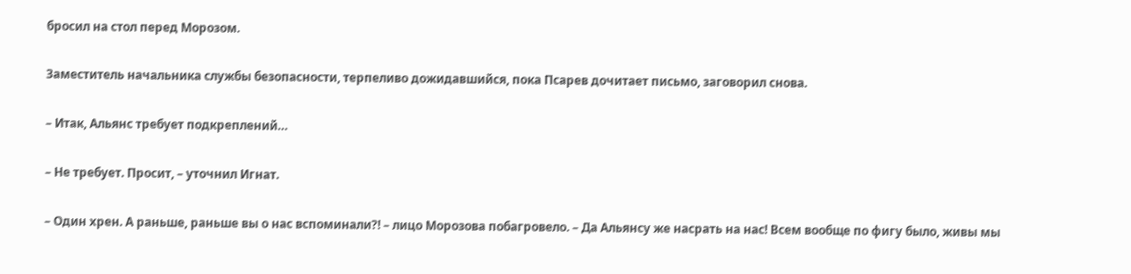бросил на стол перед Морозом.

Заместитель начальника службы безопасности, терпеливо дожидавшийся, пока Псарев дочитает письмо, заговорил снова.

– Итак, Альянс требует подкреплений…

– Не требует. Просит, – уточнил Игнат.

– Один хрен. А раньше, раньше вы о нас вспоминали?! – лицо Морозова побагровело. – Да Альянсу же насрать на нас! Всем вообще по фигу было, живы мы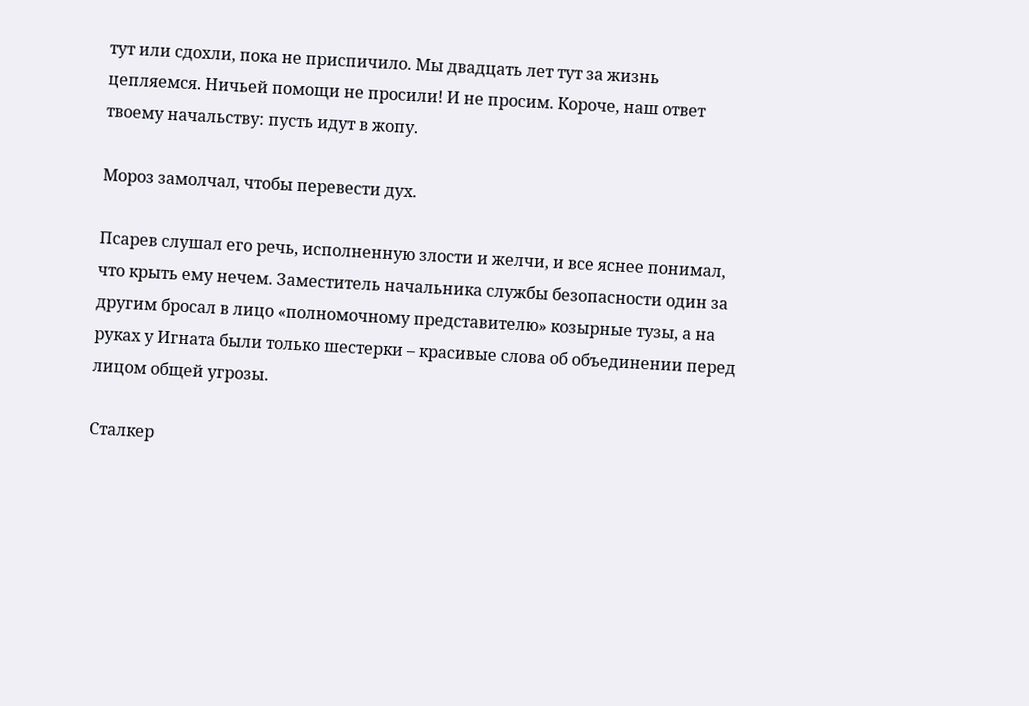тут или сдохли, пока не приспичило. Мы двадцать лет тут за жизнь цепляемся. Ничьей помощи не просили! И не просим. Короче, наш ответ твоему начальству: пусть идут в жопу.

Мороз замолчал, чтобы перевести дух.

Псарев слушал его речь, исполненную злости и желчи, и все яснее понимал, что крыть ему нечем. Заместитель начальника службы безопасности один за другим бросал в лицо «полномочному представителю» козырные тузы, а на руках у Игната были только шестерки – красивые слова об объединении перед лицом общей угрозы.

Сталкер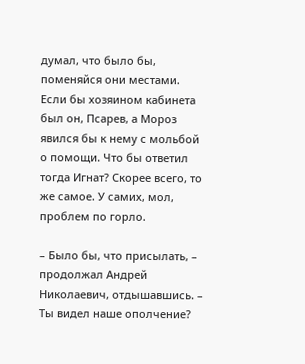думал, что было бы, поменяйся они местами. Если бы хозяином кабинета был он, Псарев, а Мороз явился бы к нему с мольбой о помощи. Что бы ответил тогда Игнат? Скорее всего, то же самое. У самих, мол, проблем по горло.

– Было бы, что присылать, – продолжал Андрей Николаевич, отдышавшись. – Ты видел наше ополчение?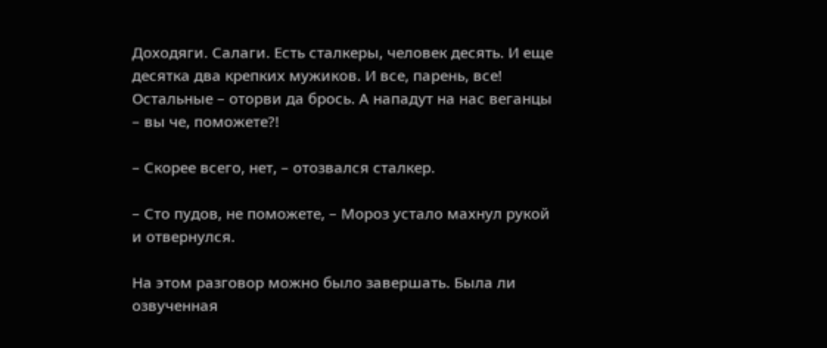Доходяги. Салаги. Есть сталкеры, человек десять. И еще десятка два крепких мужиков. И все, парень, все! Остальные – оторви да брось. А нападут на нас веганцы – вы че, поможете?!

– Скорее всего, нет, – отозвался сталкер.

– Сто пудов, не поможете, – Мороз устало махнул рукой и отвернулся.

На этом разговор можно было завершать. Была ли озвученная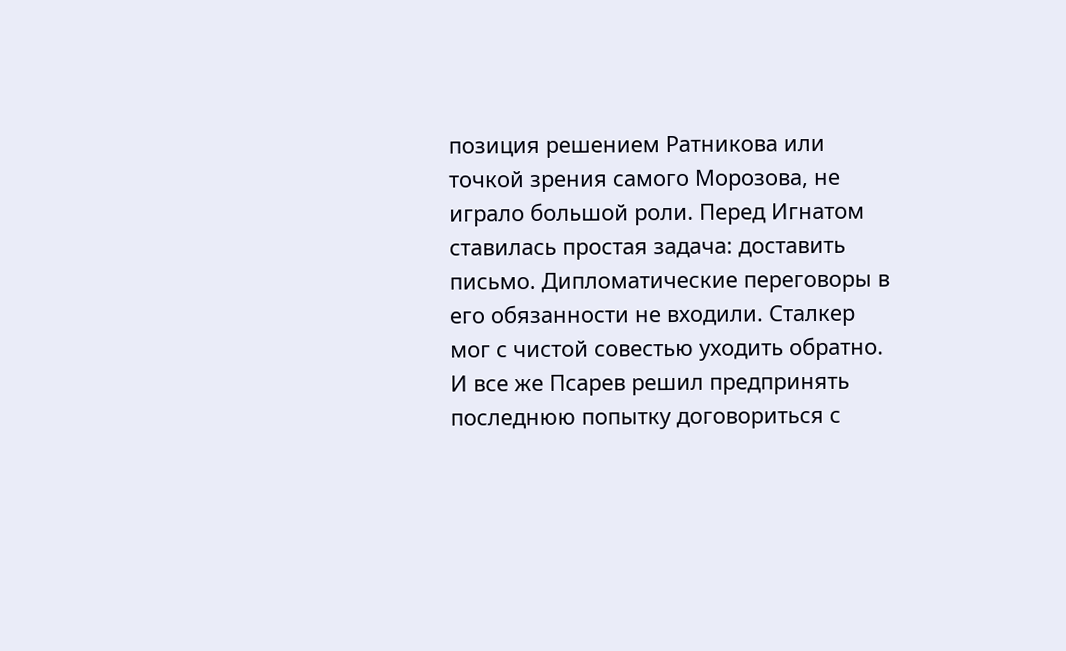позиция решением Ратникова или точкой зрения самого Морозова, не играло большой роли. Перед Игнатом ставилась простая задача: доставить письмо. Дипломатические переговоры в его обязанности не входили. Сталкер мог с чистой совестью уходить обратно. И все же Псарев решил предпринять последнюю попытку договориться с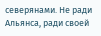северянами. Не ради Альянса, ради своей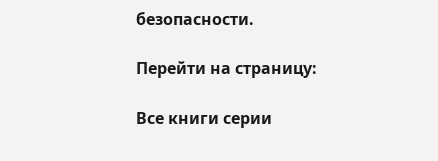безопасности.

Перейти на страницу:

Все книги серии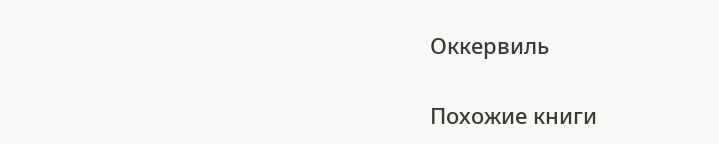Оккервиль

Похожие книги